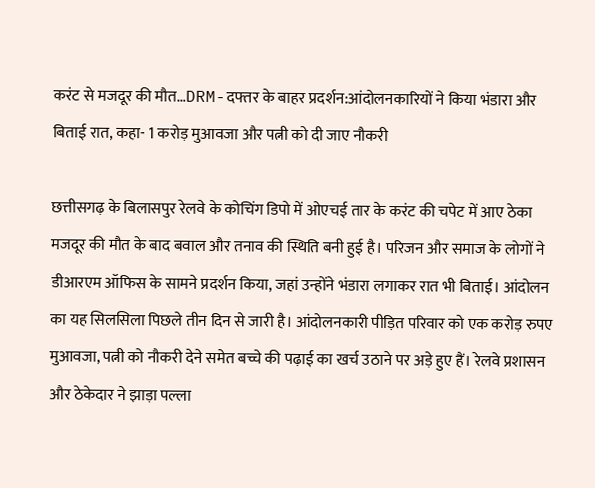करंट से मजदूर की मौत…DRM-दफ्तर के बाहर प्रदर्शन:आंदोलनकारियों ने किया भंडारा और बिताई रात, कहा- 1 करोड़ मुआवजा और पत्नी को दी जाए नौकरी

छत्तीसगढ़ के बिलासपुर रेलवे के कोचिंग डिपो में ओएचई तार के करंट की चपेट में आए ठेका मजदूर की मौत के बाद बवाल और तनाव की स्थिति बनी हुई है। परिजन और समाज के लोगों ने डीआरएम ऑफिस के सामने प्रदर्शन किया, जहां उन्होंने भंडारा लगाकर रात भी बिताई। आंदोलन का यह सिलसिला पिछले तीन दिन से जारी है। आंदोलनकारी पीड़ित परिवार को एक करोड़ रुपए मुआवजा, पत्नी को नौकरी देने समेत बच्चे की पढ़ाई का खर्च उठाने पर अड़े हुए हैं। रेलवे प्रशासन और ठेकेदार ने झाड़ा पल्ला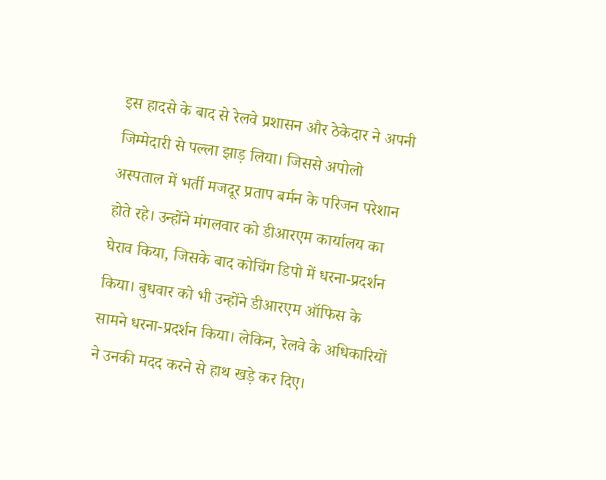इस हादसे के बाद से रेलवे प्रशासन और ठेकेदार ने अपनी जिम्मेदारी से पल्ला झाड़ लिया। जिससे अपोलो अस्पताल में भर्ती मजदूर प्रताप बर्मन के परिजन परेशान होते रहे। उन्होंने मंगलवार को डीआरएम कार्यालय का घेराव किया, जिसके बाद कोचिंग डिपो में धरना-प्रदर्शन किया। बुधवार को भी उन्होंने डीआरएम ऑफिस के सामने धरना-प्रदर्शन किया। लेकिन, रेलवे के अधिकारियों ने उनकी मदद करने से हाथ खड़े कर दिए।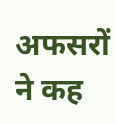अफसरों ने कह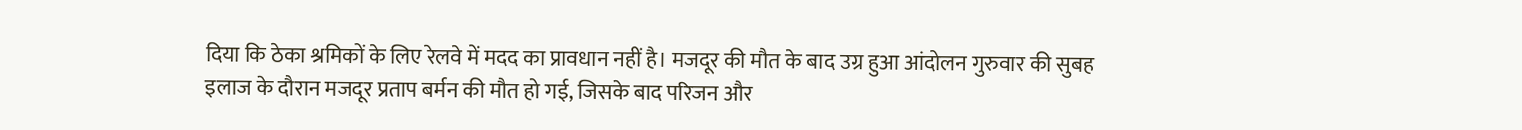दिया कि ठेका श्रमिकों के लिए रेलवे में मदद का प्रावधान नहीं है। मजदूर की मौत के बाद उग्र हुआ आंदोलन गुरुवार की सुबह इलाज के दौरान मजदूर प्रताप बर्मन की मौत हो गई, जिसके बाद परिजन और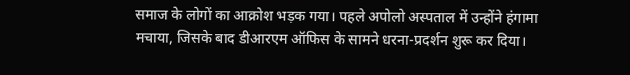समाज के लोगों का आक्रोश भड़क गया। पहले अपोलो अस्पताल में उन्होंने हंगामा मचाया, जिसके बाद डीआरएम ऑफिस के सामने धरना-प्रदर्शन शुरू कर दिया।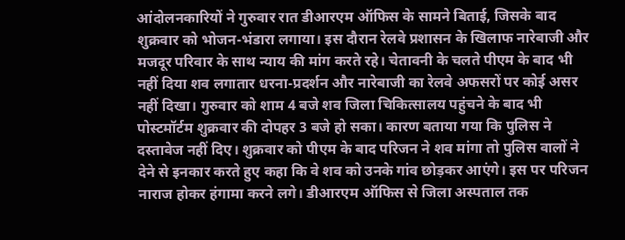आंदोलनकारियों ने गुरुवार रात डीआरएम ऑफिस के सामने बिताई, जिसके बाद शुक्रवार को भोजन-भंडारा लगाया। इस दौरान रेलवे प्रशासन के खिलाफ नारेबाजी और मजदूर परिवार के साथ न्याय की मांग करते रहे। चेतावनी के चलते पीएम के बाद भी नहीं दिया शव लगातार धरना-प्रदर्शन और नारेबाजी का रेलवे अफसरों पर कोई असर नहीं दिखा। गुरुवार को शाम 4 बजे शव जिला चिकित्सालय पहुंचने के बाद भी पोस्टमॉर्टम शुक्रवार की दोपहर 3 बजे हो सका। कारण बताया गया कि पुलिस ने दस्तावेज नहीं दिए। शुक्रवार को पीएम के बाद परिजन ने शव मांगा तो पुलिस वालों ने देने से इनकार करते हुए कहा कि वे शव को उनके गांव छोड़कर आएंगे। इस पर परिजन नाराज होकर हंगामा करने लगे। डीआरएम ऑफिस से जिला अस्पताल तक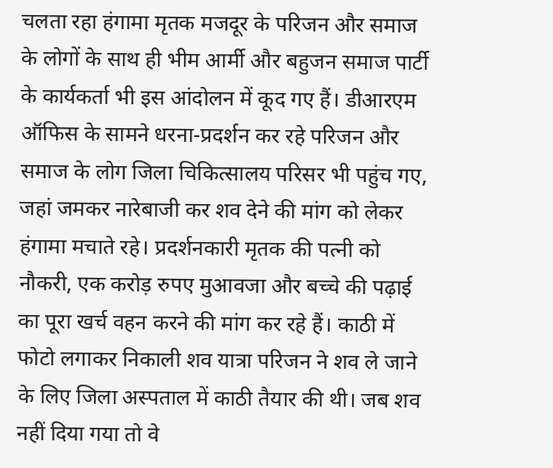चलता रहा हंगामा मृतक मजदूर के परिजन और समाज के लोगों के साथ ही भीम आर्मी और बहुजन समाज पार्टी के कार्यकर्ता भी इस आंदोलन में कूद गए हैं। डीआरएम ऑफिस के सामने धरना-प्रदर्शन कर रहे परिजन और समाज के लोग जिला चिकित्सालय परिसर भी पहुंच गए, जहां जमकर नारेबाजी कर शव देने की मांग को लेकर हंगामा मचाते रहे। प्रदर्शनकारी मृतक की पत्नी को नौकरी, एक करोड़ रुपए मुआवजा और बच्चे की पढ़ाई का पूरा खर्च वहन करने की मांग कर रहे हैं। काठी में फोटो लगाकर निकाली शव यात्रा परिजन ने शव ले जाने के लिए जिला अस्पताल में काठी तैयार की थी। जब शव नहीं दिया गया तो वे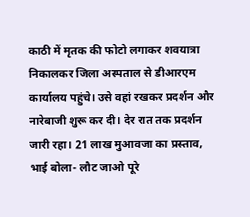काठी में मृतक की फोटो लगाकर शवयात्रा निकालकर जिला अस्पताल से डीआरएम कार्यालय पहुंचे। उसे वहां रखकर प्रदर्शन और नारेबाजी शुरू कर दी। देर रात तक प्रदर्शन जारी रहा। 21 लाख मुआवजा का प्रस्ताव, भाई बोला- लौट जाओ पूरे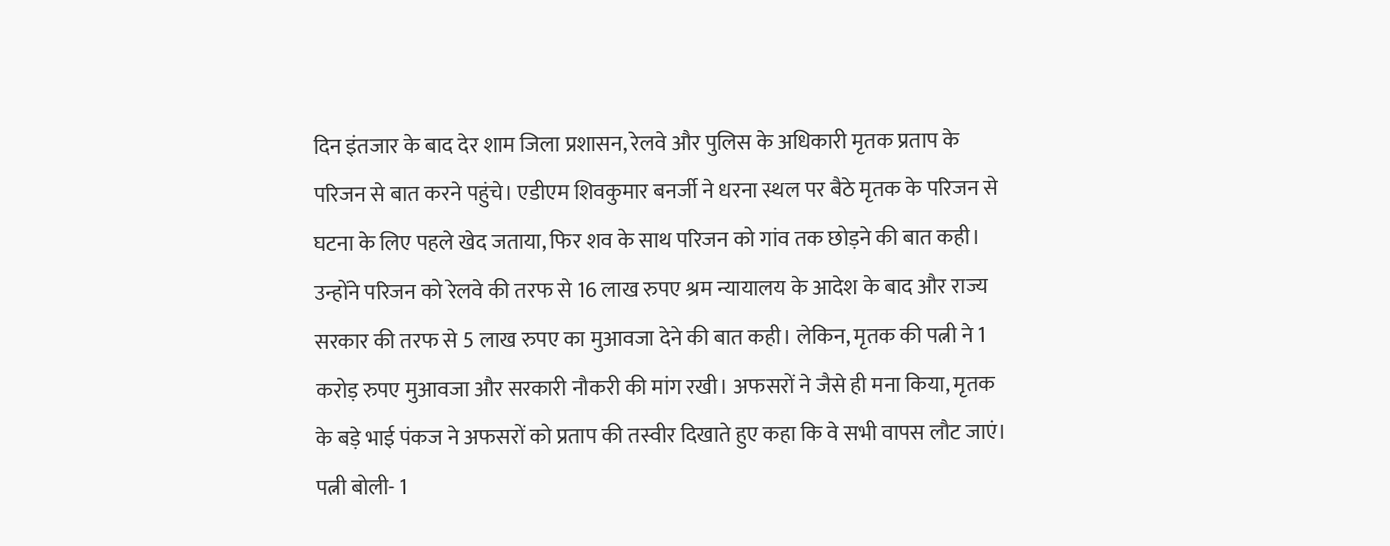दिन इंतजार के बाद देर शाम जिला प्रशासन, रेलवे और पुलिस के अधिकारी मृतक प्रताप के परिजन से बात करने पहुंचे। एडीएम शिवकुमार बनर्जी ने धरना स्थल पर बैठे मृतक के परिजन से घटना के लिए पहले खेद जताया, फिर शव के साथ परिजन को गांव तक छोड़ने की बात कही। उन्होंने परिजन को रेलवे की तरफ से 16 लाख रुपए श्रम न्यायालय के आदेश के बाद और राज्य सरकार की तरफ से 5 लाख रुपए का मुआवजा देने की बात कही। लेकिन, मृतक की पत्नी ने 1 करोड़ रुपए मुआवजा और सरकारी नौकरी की मांग रखी। अफसरों ने जैसे ही मना किया, मृतक के बड़े भाई पंकज ने अफसरों को प्रताप की तस्वीर दिखाते हुए कहा कि वे सभी वापस लौट जाएं। पत्नी बोली- 1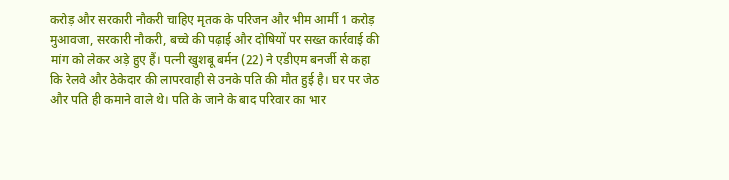करोड़ और सरकारी नौकरी चाहिए मृतक के परिजन और भीम आर्मी 1 करोड़ मुआवजा, सरकारी नौकरी, बच्चे की पढ़ाई और दोषियों पर सख्त कार्रवाई की मांग को लेकर अड़े हुए हैं। पत्नी खुशबू बर्मन (22) ने एडीएम बनर्जी से कहा कि रेलवे और ठेकेदार की लापरवाही से उनके पति की मौत हुई है। घर पर जेठ और पति ही कमाने वाले थे। पति के जाने के बाद परिवार का भार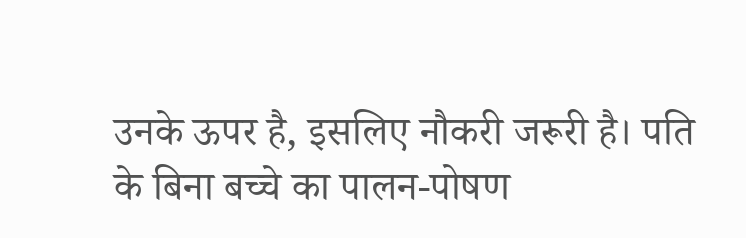उनके ऊपर है, इसलिए नौकरी जरूरी है। पति के बिना बच्चे का पालन-पोषण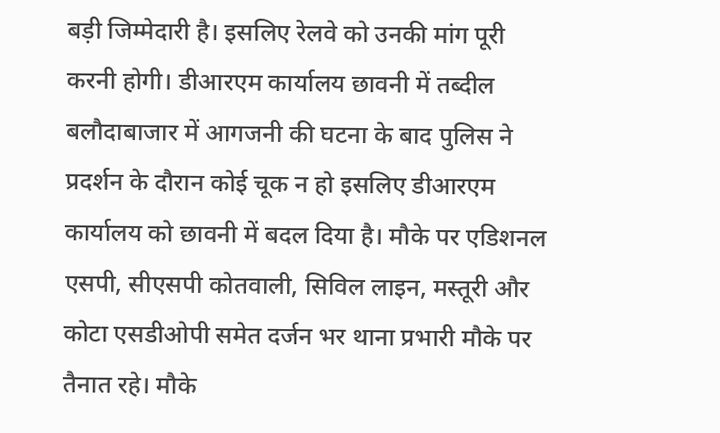बड़ी जिम्मेदारी है। इसलिए रेलवे को उनकी मांग पूरी करनी होगी। डीआरएम कार्यालय छावनी में तब्दील बलौदाबाजार में आगजनी की घटना के बाद पुलिस ने प्रदर्शन के दौरान कोई चूक न हो इसलिए डीआरएम कार्यालय को छावनी में बदल दिया है। मौके पर एडिशनल एसपी, सीएसपी कोतवाली, सिविल लाइन, मस्तूरी और कोटा एसडीओपी समेत दर्जन भर थाना प्रभारी मौके पर तैनात रहे। मौके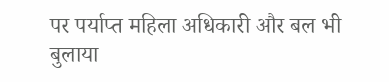पर पर्याप्त महिला अधिकारी और बल भी बुलाया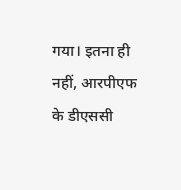गया। इतना ही नहीं, आरपीएफ के डीएससी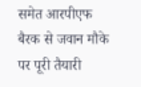समेत आरपीएफ बैरक से जवान मौके पर पूरी तैयारी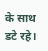के साथ डटे रहे।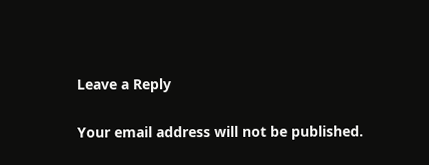Leave a Reply

Your email address will not be published.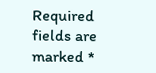Required fields are marked *